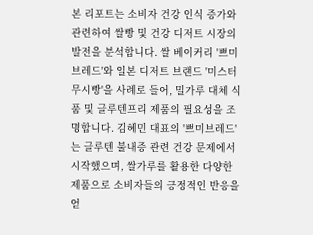본 리포트는 소비자 건강 인식 증가와 관련하여 쌀빵 및 건강 디저트 시장의 발전을 분석합니다. 쌀 베이커리 '쁘미브레드'와 일본 디저트 브랜드 '미스터 무시빵'을 사례로 들어, 밀가루 대체 식품 및 글루텐프리 제품의 필요성을 조명합니다. 김혜민 대표의 '쁘미브레드'는 글루텐 불내증 관련 건강 문제에서 시작했으며, 쌀가루를 활용한 다양한 제품으로 소비자들의 긍정적인 반응을 얻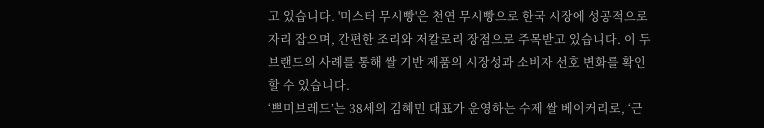고 있습니다. '미스터 무시빵'은 천연 무시빵으로 한국 시장에 성공적으로 자리 잡으며, 간편한 조리와 저칼로리 장점으로 주목받고 있습니다. 이 두 브랜드의 사례를 통해 쌀 기반 제품의 시장성과 소비자 선호 변화를 확인할 수 있습니다.
‘쁘미브레드’는 38세의 김혜민 대표가 운영하는 수제 쌀 베이커리로, ‘근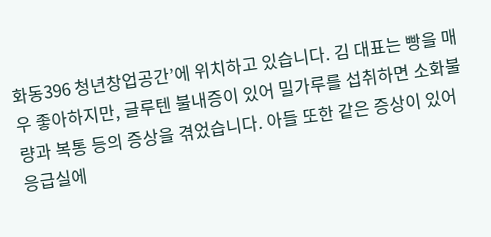화동396 청년창업공간’에 위치하고 있습니다. 김 대표는 빵을 매우 좋아하지만, 글루텐 불내증이 있어 밀가루를 섭취하면 소화불량과 복통 등의 증상을 겪었습니다. 아들 또한 같은 증상이 있어 응급실에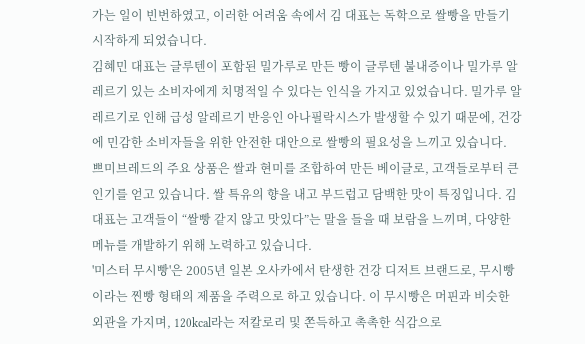가는 일이 빈번하였고, 이러한 어려움 속에서 김 대표는 독학으로 쌀빵을 만들기 시작하게 되었습니다.
김혜민 대표는 글루텐이 포함된 밀가루로 만든 빵이 글루텐 불내증이나 밀가루 알레르기 있는 소비자에게 치명적일 수 있다는 인식을 가지고 있었습니다. 밀가루 알레르기로 인해 급성 알레르기 반응인 아나필락시스가 발생할 수 있기 때문에, 건강에 민감한 소비자들을 위한 안전한 대안으로 쌀빵의 필요성을 느끼고 있습니다.
쁘미브레드의 주요 상품은 쌀과 현미를 조합하여 만든 베이글로, 고객들로부터 큰 인기를 얻고 있습니다. 쌀 특유의 향을 내고 부드럽고 담백한 맛이 특징입니다. 김 대표는 고객들이 “쌀빵 같지 않고 맛있다”는 말을 들을 때 보람을 느끼며, 다양한 메뉴를 개발하기 위해 노력하고 있습니다.
'미스터 무시빵'은 2005년 일본 오사카에서 탄생한 건강 디저트 브랜드로, 무시빵이라는 찐빵 형태의 제품을 주력으로 하고 있습니다. 이 무시빵은 머핀과 비슷한 외관을 가지며, 120kcal라는 저칼로리 및 쫀득하고 촉촉한 식감으로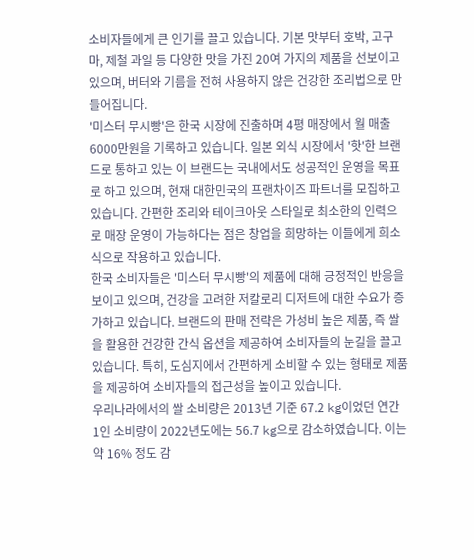소비자들에게 큰 인기를 끌고 있습니다. 기본 맛부터 호박, 고구마, 제철 과일 등 다양한 맛을 가진 20여 가지의 제품을 선보이고 있으며, 버터와 기름을 전혀 사용하지 않은 건강한 조리법으로 만들어집니다.
'미스터 무시빵'은 한국 시장에 진출하며 4평 매장에서 월 매출 6000만원을 기록하고 있습니다. 일본 외식 시장에서 '핫'한 브랜드로 통하고 있는 이 브랜드는 국내에서도 성공적인 운영을 목표로 하고 있으며, 현재 대한민국의 프랜차이즈 파트너를 모집하고 있습니다. 간편한 조리와 테이크아웃 스타일로 최소한의 인력으로 매장 운영이 가능하다는 점은 창업을 희망하는 이들에게 희소식으로 작용하고 있습니다.
한국 소비자들은 '미스터 무시빵'의 제품에 대해 긍정적인 반응을 보이고 있으며, 건강을 고려한 저칼로리 디저트에 대한 수요가 증가하고 있습니다. 브랜드의 판매 전략은 가성비 높은 제품, 즉 쌀을 활용한 건강한 간식 옵션을 제공하여 소비자들의 눈길을 끌고 있습니다. 특히, 도심지에서 간편하게 소비할 수 있는 형태로 제품을 제공하여 소비자들의 접근성을 높이고 있습니다.
우리나라에서의 쌀 소비량은 2013년 기준 67.2 kg이었던 연간 1인 소비량이 2022년도에는 56.7 kg으로 감소하였습니다. 이는 약 16% 정도 감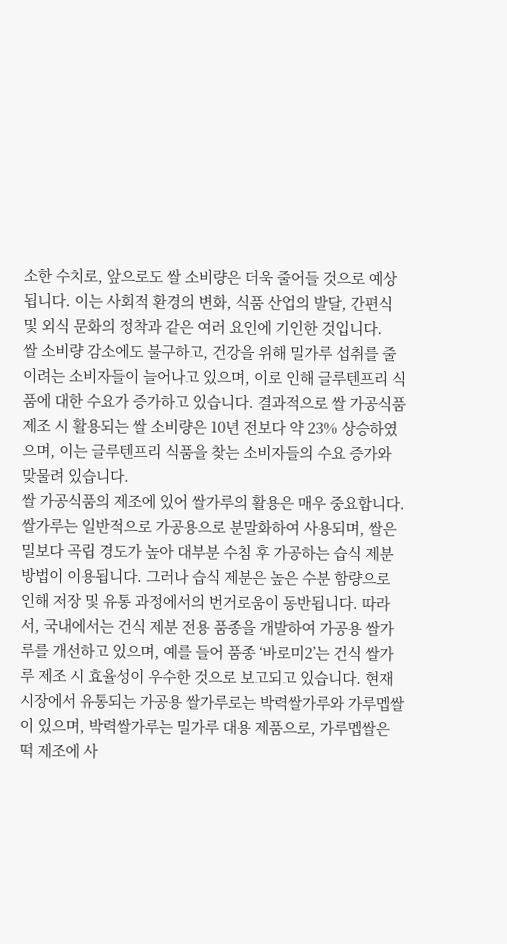소한 수치로, 앞으로도 쌀 소비량은 더욱 줄어들 것으로 예상됩니다. 이는 사회적 환경의 변화, 식품 산업의 발달, 간편식 및 외식 문화의 정착과 같은 여러 요인에 기인한 것입니다.
쌀 소비량 감소에도 불구하고, 건강을 위해 밀가루 섭취를 줄이려는 소비자들이 늘어나고 있으며, 이로 인해 글루텐프리 식품에 대한 수요가 증가하고 있습니다. 결과적으로 쌀 가공식품 제조 시 활용되는 쌀 소비량은 10년 전보다 약 23% 상승하였으며, 이는 글루텐프리 식품을 찾는 소비자들의 수요 증가와 맞물려 있습니다.
쌀 가공식품의 제조에 있어 쌀가루의 활용은 매우 중요합니다. 쌀가루는 일반적으로 가공용으로 분말화하여 사용되며, 쌀은 밀보다 곡립 경도가 높아 대부분 수침 후 가공하는 습식 제분 방법이 이용됩니다. 그러나 습식 제분은 높은 수분 함량으로 인해 저장 및 유통 과정에서의 번거로움이 동반됩니다. 따라서, 국내에서는 건식 제분 전용 품종을 개발하여 가공용 쌀가루를 개선하고 있으며, 예를 들어 품종 ‘바로미2’는 건식 쌀가루 제조 시 효율성이 우수한 것으로 보고되고 있습니다. 현재 시장에서 유통되는 가공용 쌀가루로는 박력쌀가루와 가루멥쌀이 있으며, 박력쌀가루는 밀가루 대용 제품으로, 가루멥쌀은 떡 제조에 사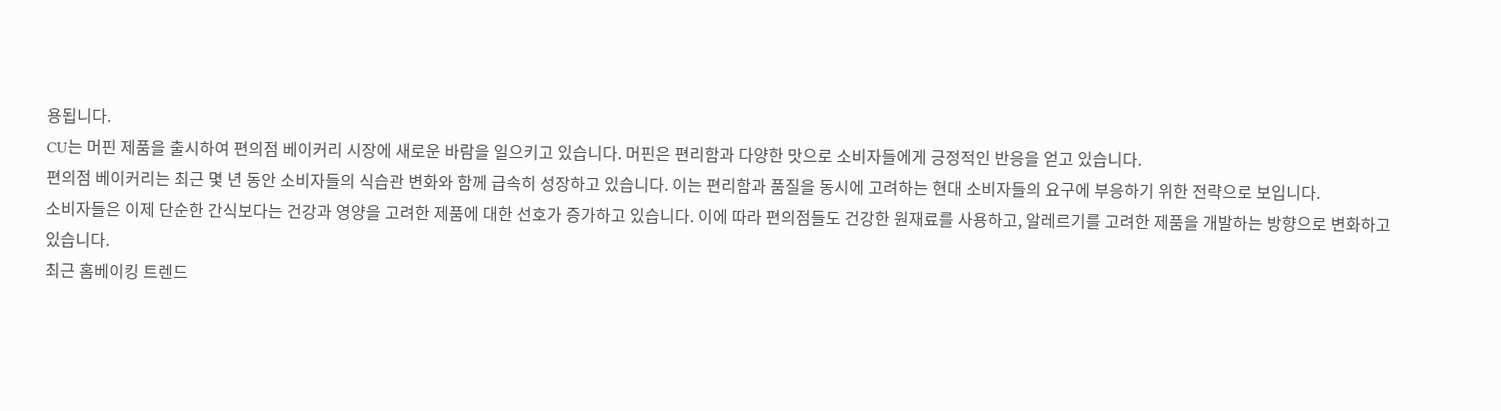용됩니다.
CU는 머핀 제품을 출시하여 편의점 베이커리 시장에 새로운 바람을 일으키고 있습니다. 머핀은 편리함과 다양한 맛으로 소비자들에게 긍정적인 반응을 얻고 있습니다.
편의점 베이커리는 최근 몇 년 동안 소비자들의 식습관 변화와 함께 급속히 성장하고 있습니다. 이는 편리함과 품질을 동시에 고려하는 현대 소비자들의 요구에 부응하기 위한 전략으로 보입니다.
소비자들은 이제 단순한 간식보다는 건강과 영양을 고려한 제품에 대한 선호가 증가하고 있습니다. 이에 따라 편의점들도 건강한 원재료를 사용하고, 알레르기를 고려한 제품을 개발하는 방향으로 변화하고 있습니다.
최근 홈베이킹 트렌드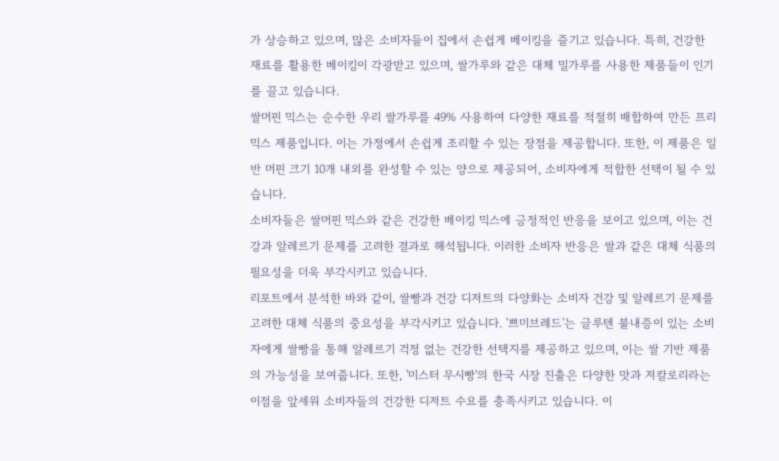가 상승하고 있으며, 많은 소비자들이 집에서 손쉽게 베이킹을 즐기고 있습니다. 특히, 건강한 재료를 활용한 베이킹이 각광받고 있으며, 쌀가루와 같은 대체 밀가루를 사용한 제품들이 인기를 끌고 있습니다.
쌀머핀 믹스는 순수한 우리 쌀가루를 49% 사용하여 다양한 재료를 적절히 배합하여 만든 프리믹스 제품입니다. 이는 가정에서 손쉽게 조리할 수 있는 장점을 제공합니다. 또한, 이 제품은 일반 머핀 크기 10개 내외를 완성할 수 있는 양으로 제공되어, 소비자에게 적합한 선택이 될 수 있습니다.
소비자들은 쌀머핀 믹스와 같은 건강한 베이킹 믹스에 긍정적인 반응을 보이고 있으며, 이는 건강과 알레르기 문제를 고려한 결과로 해석됩니다. 이러한 소비자 반응은 쌀과 같은 대체 식품의 필요성을 더욱 부각시키고 있습니다.
리포트에서 분석한 바와 같이, 쌀빵과 건강 디저트의 다양화는 소비자 건강 및 알레르기 문제를 고려한 대체 식품의 중요성을 부각시키고 있습니다. '쁘미브레드'는 글루텐 불내증이 있는 소비자에게 쌀빵을 통해 알레르기 걱정 없는 건강한 선택지를 제공하고 있으며, 이는 쌀 기반 제품의 가능성을 보여줍니다. 또한, '미스터 무시빵'의 한국 시장 진출은 다양한 맛과 저칼로리라는 이점을 앞세워 소비자들의 건강한 디저트 수요를 충족시키고 있습니다. 이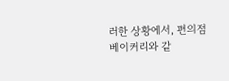러한 상황에서, 편의점 베이커리와 같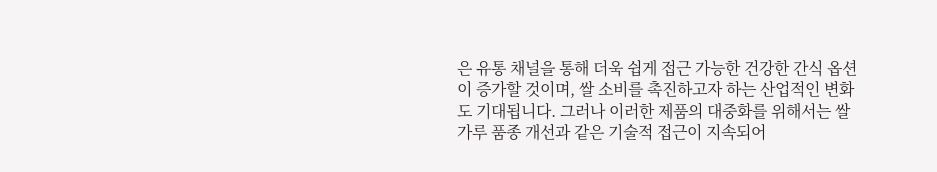은 유통 채널을 통해 더욱 쉽게 접근 가능한 건강한 간식 옵션이 증가할 것이며, 쌀 소비를 촉진하고자 하는 산업적인 변화도 기대됩니다. 그러나 이러한 제품의 대중화를 위해서는 쌀가루 품종 개선과 같은 기술적 접근이 지속되어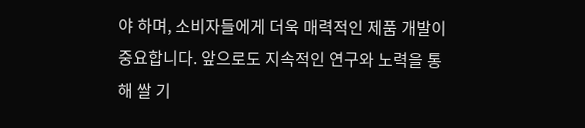야 하며, 소비자들에게 더욱 매력적인 제품 개발이 중요합니다. 앞으로도 지속적인 연구와 노력을 통해 쌀 기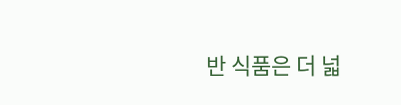반 식품은 더 넓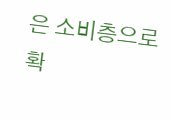은 소비층으로 확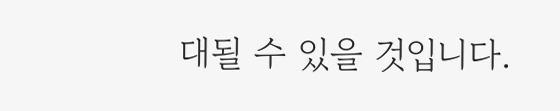대될 수 있을 것입니다.